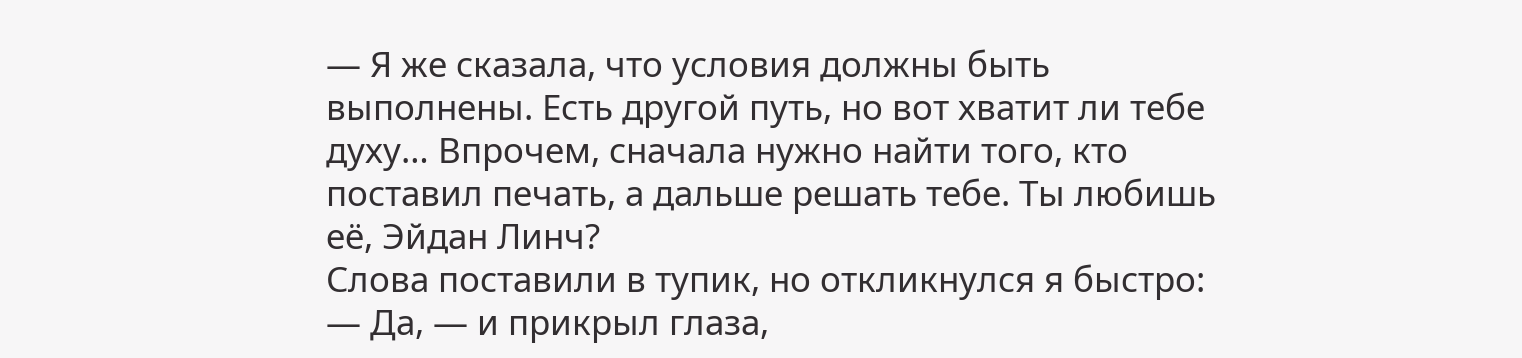— Я же сказала, что условия должны быть выполнены. Есть другой путь, но вот хватит ли тебе духу… Впрочем, сначала нужно найти того, кто поставил печать, а дальше решать тебе. Ты любишь её, Эйдан Линч?
Слова поставили в тупик, но откликнулся я быстро:
— Да, — и прикрыл глаза,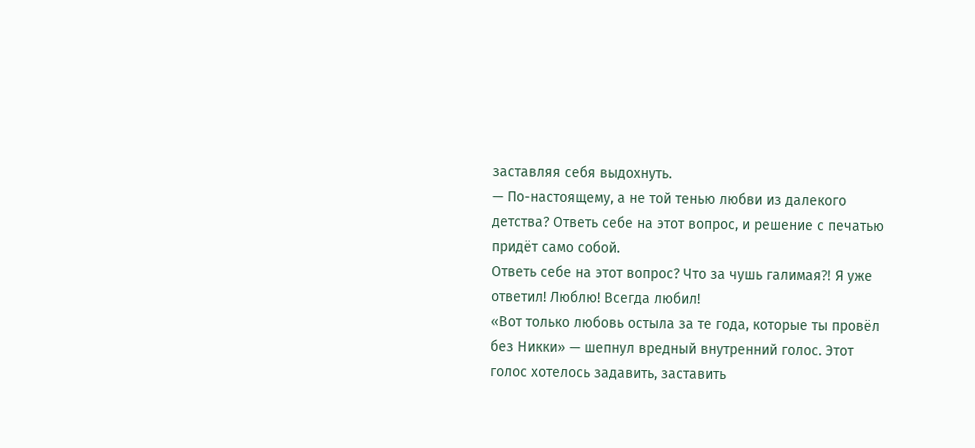заставляя себя выдохнуть.
— По-настоящему, а не той тенью любви из далекого детства? Ответь себе на этот вопрос, и решение с печатью придёт само собой.
Ответь себе на этот вопрос? Что за чушь галимая⁈ Я уже ответил! Люблю! Всегда любил!
«Вот только любовь остыла за те года, которые ты провёл без Никки» — шепнул вредный внутренний голос. Этот голос хотелось задавить, заставить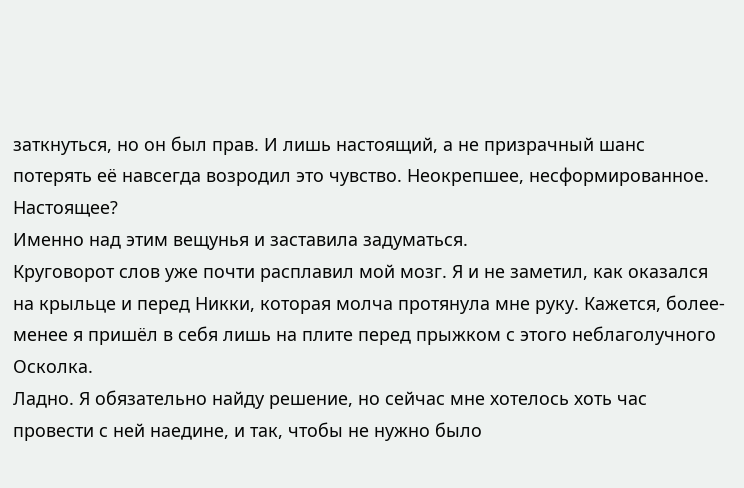заткнуться, но он был прав. И лишь настоящий, а не призрачный шанс потерять её навсегда возродил это чувство. Неокрепшее, несформированное. Настоящее?
Именно над этим вещунья и заставила задуматься.
Круговорот слов уже почти расплавил мой мозг. Я и не заметил, как оказался на крыльце и перед Никки, которая молча протянула мне руку. Кажется, более-менее я пришёл в себя лишь на плите перед прыжком с этого неблаголучного Осколка.
Ладно. Я обязательно найду решение, но сейчас мне хотелось хоть час провести с ней наедине, и так, чтобы не нужно было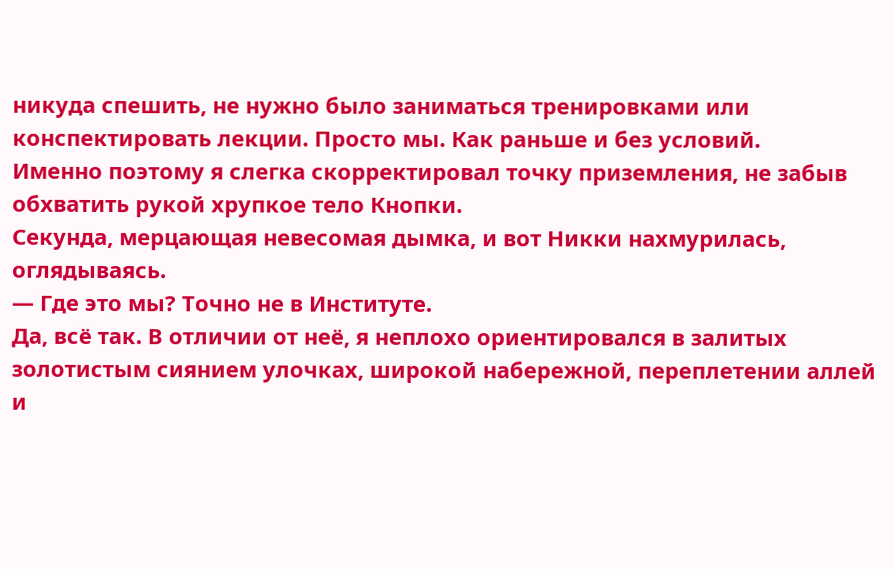никуда спешить, не нужно было заниматься тренировками или конспектировать лекции. Просто мы. Как раньше и без условий.
Именно поэтому я слегка скорректировал точку приземления, не забыв обхватить рукой хрупкое тело Кнопки.
Секунда, мерцающая невесомая дымка, и вот Никки нахмурилась, оглядываясь.
— Где это мы? Точно не в Институте.
Да, всё так. В отличии от неё, я неплохо ориентировался в залитых золотистым сиянием улочках, широкой набережной, переплетении аллей и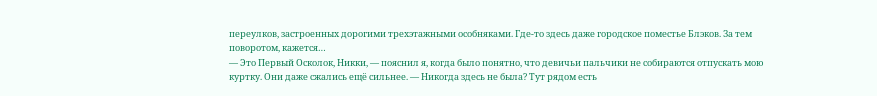переулков, застроенных дорогими трехэтажными особняками. Где-то здесь даже городское поместье Блэков. За тем поворотом, кажется…
— Это Первый Осколок, Никки, — пояснил я, когда было понятно, что девичьи пальчики не собираются отпускать мою куртку. Они даже сжались ещё сильнее. — Никогда здесь не была? Тут рядом есть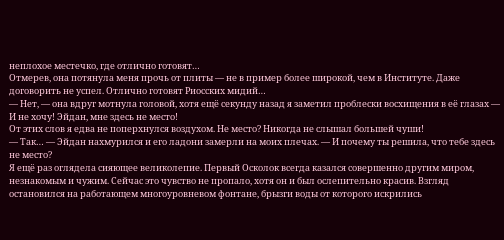неплохое местечко, где отлично готовят…
Отмерев, она потянула меня прочь от плиты — не в пример более широкой, чем в Институте. Даже договорить не успел. Отлично готовят Риосских мидий…
— Нет, — она вдруг мотнула головой, хотя ещё секунду назад я заметил проблески восхищения в её глазах — И не хочу! Эйдан, мне здесь не место!
От этих слов я едва не поперхнулся воздухом. Не место? Никогда не слышал большей чуши!
— Так… — Эйдан нахмурился и его ладони замерли на моих плечах. — И почему ты решила, что тебе здесь не место?
Я ещё раз оглядела сияющее великолепие. Первый Осколок всегда казался совершенно другим миром, незнакомым и чужим. Сейчас это чувство не пропало, хотя он и был ослепительно красив. Взгляд остановился на работающем многоуровневом фонтане, брызги воды от которого искрились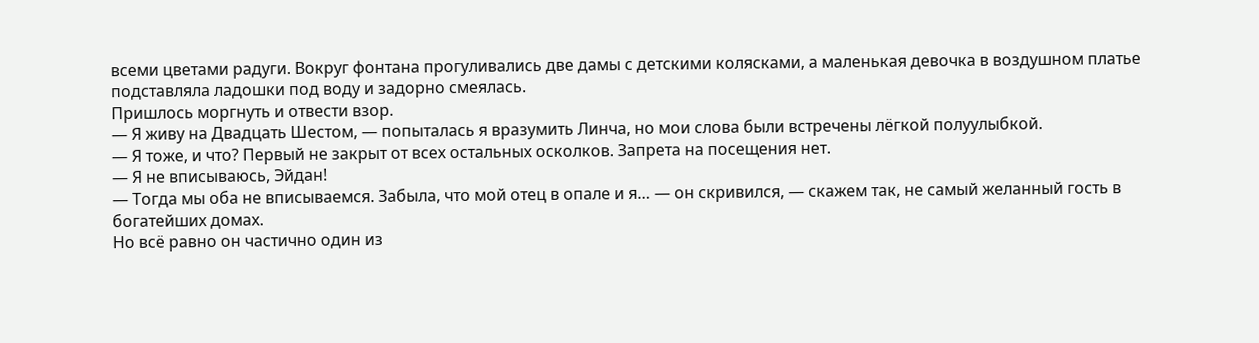всеми цветами радуги. Вокруг фонтана прогуливались две дамы с детскими колясками, а маленькая девочка в воздушном платье подставляла ладошки под воду и задорно смеялась.
Пришлось моргнуть и отвести взор.
— Я живу на Двадцать Шестом, — попыталась я вразумить Линча, но мои слова были встречены лёгкой полуулыбкой.
— Я тоже, и что? Первый не закрыт от всех остальных осколков. Запрета на посещения нет.
— Я не вписываюсь, Эйдан!
— Тогда мы оба не вписываемся. Забыла, что мой отец в опале и я… — он скривился, — скажем так, не самый желанный гость в богатейших домах.
Но всё равно он частично один из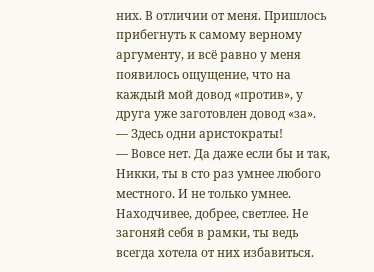них. В отличии от меня. Пришлось прибегнуть к самому верному аргументу, и всё равно у меня появилось ощущение, что на каждый мой довод «против», у друга уже заготовлен довод «за».
— Здесь одни аристократы!
— Вовсе нет. Да даже если бы и так, Никки, ты в сто раз умнее любого местного. И не только умнее. Находчивее, добрее, светлее. Не загоняй себя в рамки, ты ведь всегда хотела от них избавиться.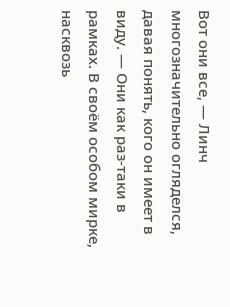Вот они все, — Линч многозначительно огляделся, давая понять, кого он имеет в виду. — Они как раз-таки в рамках. В своём особом мирке, насквозь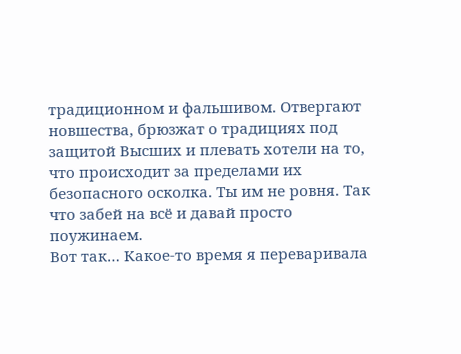традиционном и фальшивом. Отвергают новшества, брюзжат о традициях под защитой Высших и плевать хотели на то, что происходит за пределами их безопасного осколка. Ты им не ровня. Так что забей на всё и давай просто поужинаем.
Вот так… Какое-то время я переваривала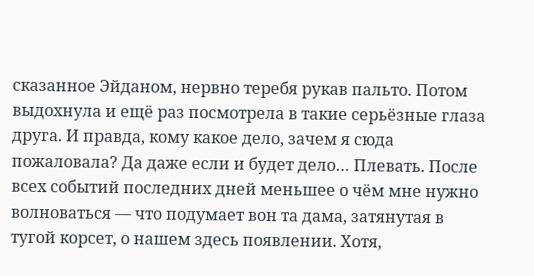сказанное Эйданом, нервно теребя рукав пальто. Потом выдохнула и ещё раз посмотрела в такие серьёзные глаза друга. И правда, кому какое дело, зачем я сюда пожаловала? Да даже если и будет дело… Плевать. После всех событий последних дней меньшее о чём мне нужно волноваться — что подумает вон та дама, затянутая в тугой корсет, о нашем здесь появлении. Хотя,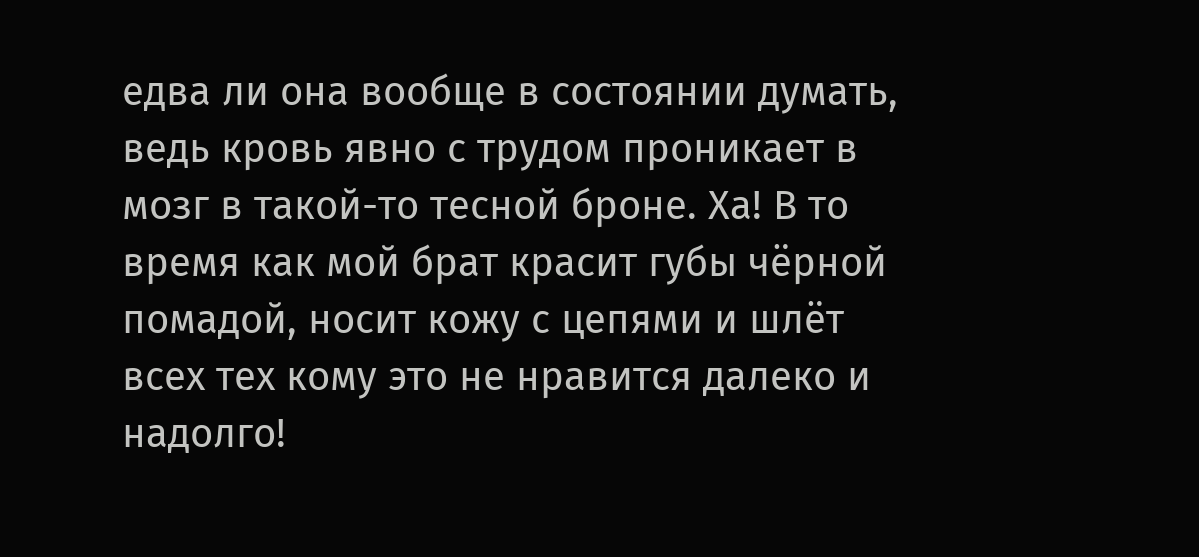едва ли она вообще в состоянии думать, ведь кровь явно с трудом проникает в мозг в такой-то тесной броне. Ха! В то время как мой брат красит губы чёрной помадой, носит кожу с цепями и шлёт всех тех кому это не нравится далеко и надолго!